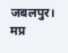जबलपुर। मप्र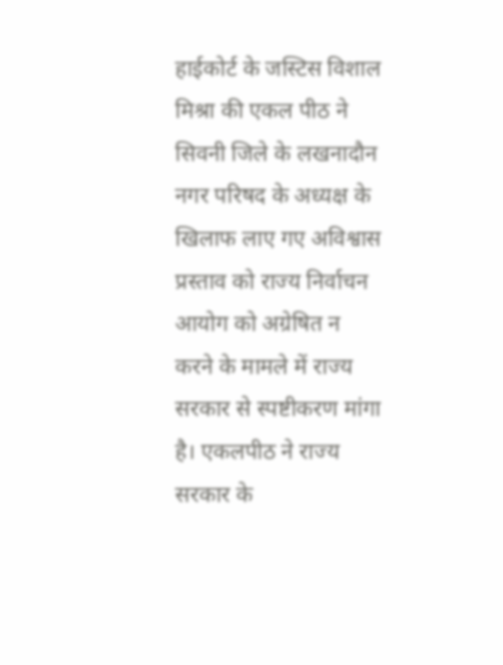हाईकोर्ट के जस्टिस विशाल मिश्रा की एकल पीठ ने सिवनी जिले के लखनादौन नगर परिषद के अध्यक्ष के खिलाफ लाए गए अविश्वास प्रस्ताव को राज्य निर्वाचन आयोग को अग्रेषित न करने के मामले में राज्य सरकार से स्पष्टीकरण मांगा है। एकलपीठ ने राज्य सरकार के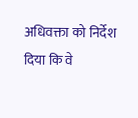अधिवक्ता को निर्देश दिया कि वे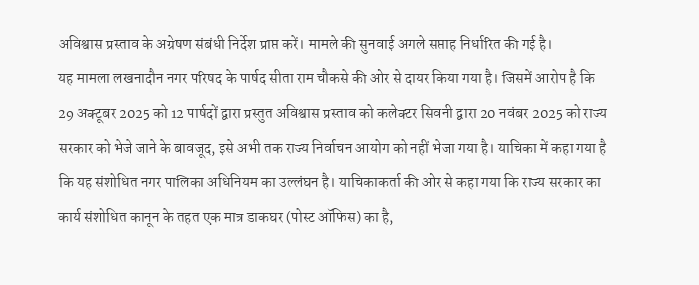अविश्वास प्रस्ताव के अग्रेषण संबंधी निर्देश प्राप्त करें। मामले की सुनवाई अगले सप्ताह निर्धारित की गई है।
यह मामला लखनादौन नगर परिषद के पार्षद सीता राम चौकसे की ओर से दायर किया गया है। जिसमें आरोप है कि 29 अक्टूबर 2025 को 12 पार्षदों द्वारा प्रस्तुत अविश्वास प्रस्ताव को कलेक्टर सिवनी द्वारा 20 नवंबर 2025 को राज्य सरकार को भेजे जाने के बावजूद, इसे अभी तक राज्य निर्वाचन आयोग को नहीं भेजा गया है। याचिका में कहा गया है कि यह संशोधित नगर पालिका अधिनियम का उल्लंघन है। याचिकाकर्ता की ओर से कहा गया कि राज्य सरकार का कार्य संशोधित कानून के तहत एक मात्र डाकघर (पोस्ट ऑफिस) का है,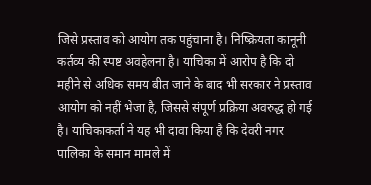जिसे प्रस्ताव को आयोग तक पहुंचाना है। निष्क्रियता कानूनी कर्तव्य की स्पष्ट अवहेलना है। याचिका में आरोप है कि दो महीने से अधिक समय बीत जाने के बाद भी सरकार ने प्रस्ताव आयोग को नहीं भेजा है, जिससे संपूर्ण प्रक्रिया अवरुद्ध हो गई है। याचिकाकर्ता ने यह भी दावा किया है कि देवरी नगर पालिका के समान मामले में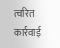त्वरित कार्रवाई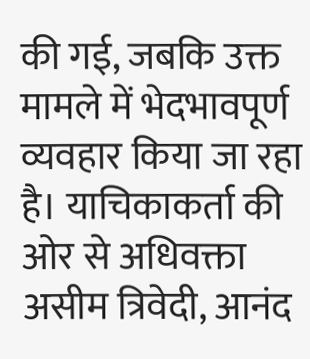की गई, जबकि उक्त मामले में भेदभावपूर्ण व्यवहार किया जा रहा है। याचिकाकर्ता की ओर से अधिवक्ता असीम त्रिवेदी, आनंद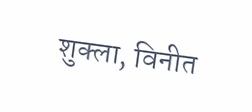शुक्ला, विनीत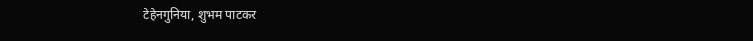टेहेनगुनिया, शुभम पाटकर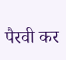पैरवी कर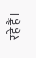रहे हैं।